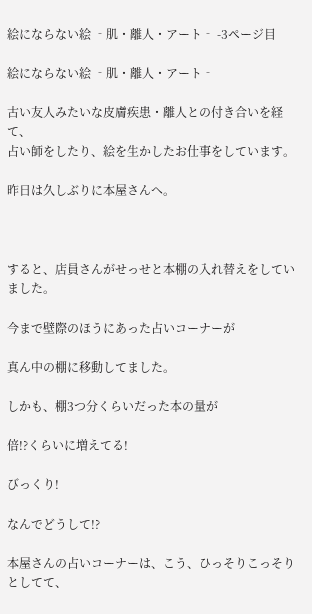絵にならない絵 ‐肌・離人・アート‐ -3ページ目

絵にならない絵 ‐肌・離人・アート‐

古い友人みたいな皮膚疾患・離人との付き合いを経て、
占い師をしたり、絵を生かしたお仕事をしています。

昨日は久しぶりに本屋さんへ。



すると、店員さんがせっせと本棚の入れ替えをしていました。

今まで壁際のほうにあった占いコーナーが

真ん中の棚に移動してました。

しかも、棚3つ分くらいだった本の量が

倍!?くらいに増えてる!

びっくり!

なんでどうして!?

本屋さんの占いコーナーは、こう、ひっそりこっそりとしてて、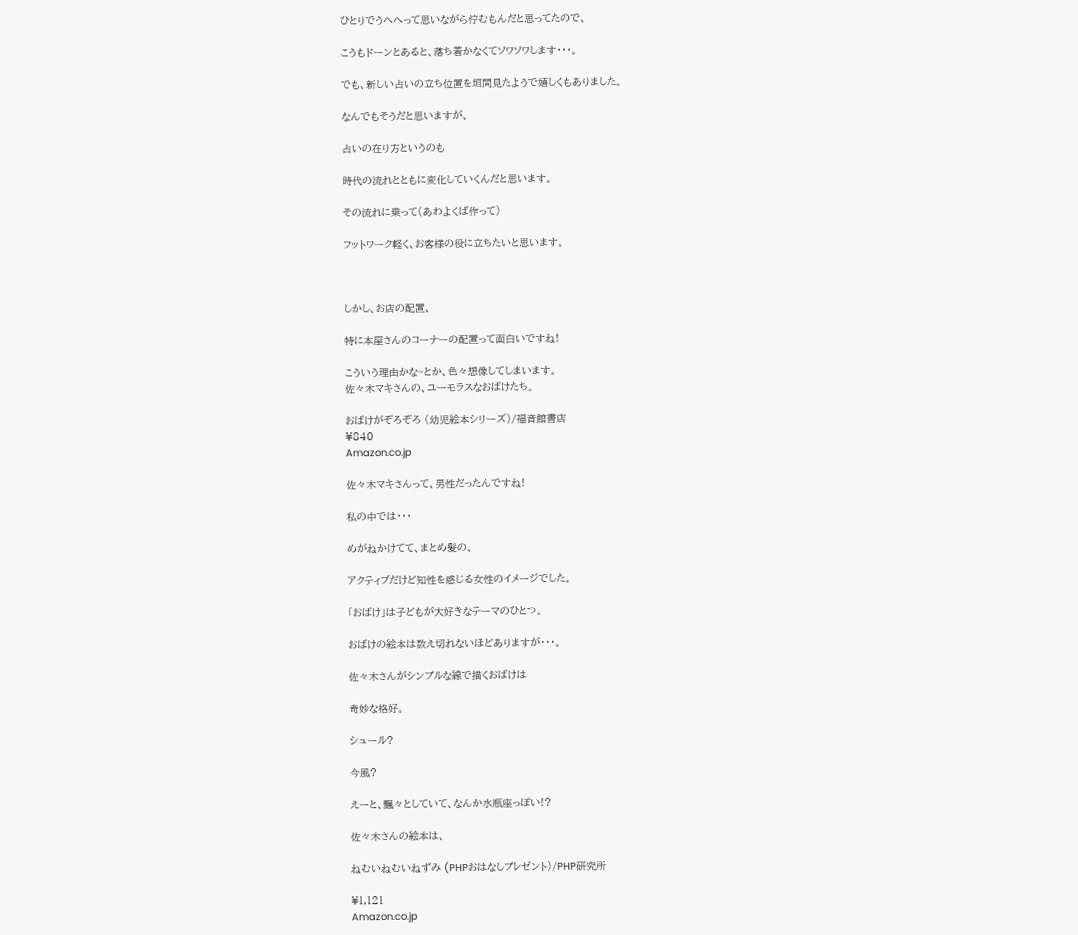ひとりでうへへって思いながら佇むもんだと思ってたので、

こうもドーンとあると、落ち着かなくてソワソワします・・・。

でも、新しい占いの立ち位置を垣間見たようで嬉しくもありました。

なんでもそうだと思いますが、

占いの在り方というのも

時代の流れとともに変化していくんだと思います。

その流れに乗って(あわよくば作って)

フットワーク軽く、お客様の役に立ちたいと思います。



しかし、お店の配置、

特に本屋さんのコーナーの配置って面白いですね!

こういう理由かな~とか、色々想像してしまいます。
佐々木マキさんの、ユーモラスなおばけたち。

おばけがぞろぞろ (幼児絵本シリーズ)/福音館書店
¥840
Amazon.co.jp

佐々木マキさんって、男性だったんですね!

私の中では・・・

めがねかけてて、まとめ髪の、

アクティブだけど知性を感じる女性のイメージでした。

「おばけ」は子どもが大好きなテーマのひとつ。

おばけの絵本は数え切れないほどありますが・・・。

佐々木さんがシンプルな線で描くおばけは

奇妙な格好。

シュール?

今風?

えーと、飄々としていて、なんか水瓶座っぽい!?

佐々木さんの絵本は、

ねむいねむいねずみ (PHPおはなしプレゼント)/PHP研究所

¥1,121
Amazon.co.jp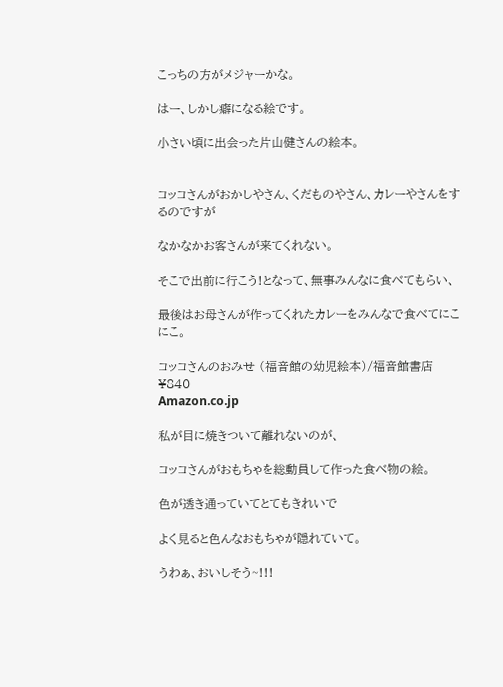こっちの方がメジャーかな。

はー、しかし癖になる絵です。

小さい頃に出会った片山健さんの絵本。


コッコさんがおかしやさん、くだものやさん、カレーやさんをするのですが

なかなかお客さんが来てくれない。

そこで出前に行こう!となって、無事みんなに食べてもらい、

最後はお母さんが作ってくれたカレーをみんなで食べてにこにこ。

コッコさんのおみせ (福音館の幼児絵本)/福音館書店
¥840
Amazon.co.jp

私が目に焼きついて離れないのが、

コッコさんがおもちゃを総動員して作った食べ物の絵。

色が透き通っていてとてもきれいで

よく見ると色んなおもちゃが隠れていて。

うわぁ、おいしそう~!!!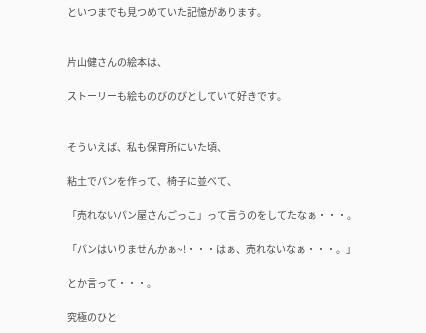といつまでも見つめていた記憶があります。


片山健さんの絵本は、

ストーリーも絵ものびのびとしていて好きです。


そういえば、私も保育所にいた頃、

粘土でパンを作って、椅子に並べて、

「売れないパン屋さんごっこ」って言うのをしてたなぁ・・・。

「パンはいりませんかぁ~!・・・はぁ、売れないなぁ・・・。」

とか言って・・・。

究極のひと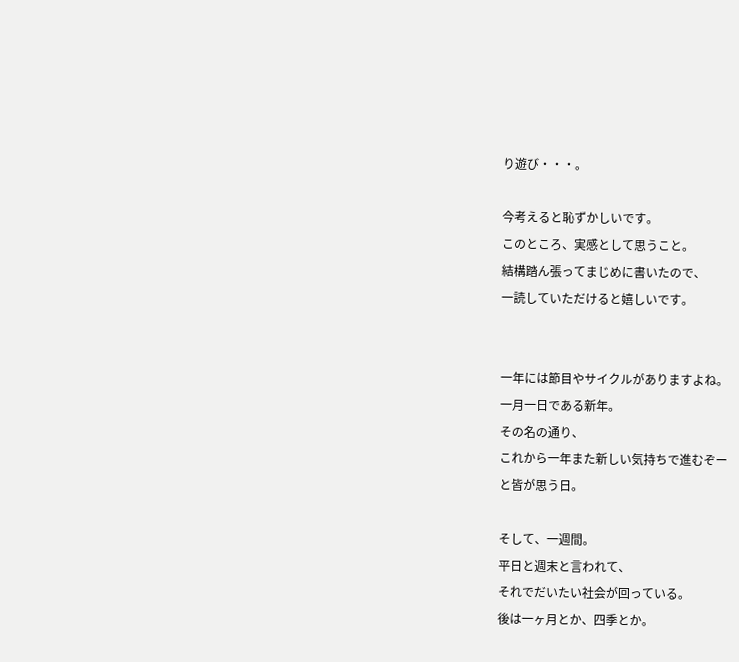り遊び・・・。

今考えると恥ずかしいです。
このところ、実感として思うこと。
結構踏ん張ってまじめに書いたので、
一読していただけると嬉しいです。


一年には節目やサイクルがありますよね。
一月一日である新年。
その名の通り、
これから一年また新しい気持ちで進むぞー
と皆が思う日。

そして、一週間。
平日と週末と言われて、
それでだいたい社会が回っている。
後は一ヶ月とか、四季とか。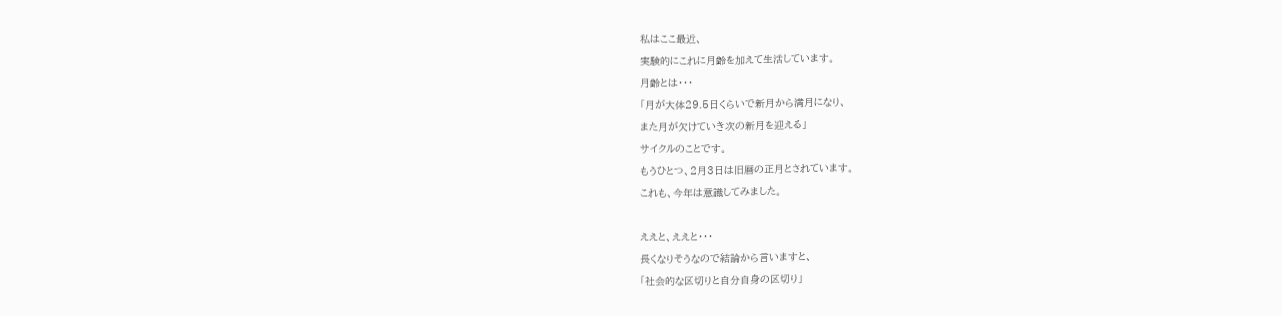私はここ最近、
実験的にこれに月齢を加えて生活しています。
月齢とは・・・
「月が大体29.5日くらいで新月から満月になり、
また月が欠けていき次の新月を迎える」
サイクルのことです。
もうひとつ、2月3日は旧暦の正月とされています。
これも、今年は意識してみました。

ええと、ええと・・・
長くなりそうなので結論から言いますと、
「社会的な区切りと自分自身の区切り」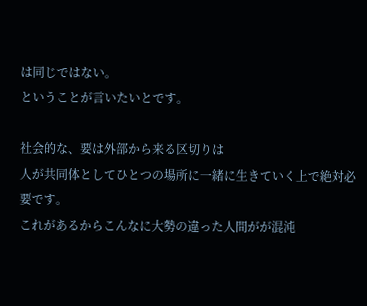は同じではない。
ということが言いたいとです。

社会的な、要は外部から来る区切りは
人が共同体としてひとつの場所に一緒に生きていく上で絶対必要です。
これがあるからこんなに大勢の違った人間がが混沌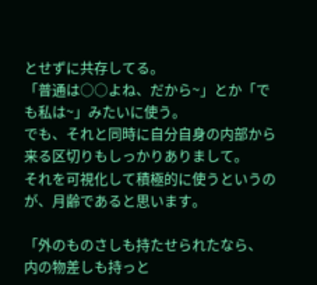とせずに共存してる。
「普通は○○よね、だから~」とか「でも私は~」みたいに使う。
でも、それと同時に自分自身の内部から来る区切りもしっかりありまして。
それを可視化して積極的に使うというのが、月齢であると思います。

「外のものさしも持たせられたなら、
内の物差しも持っと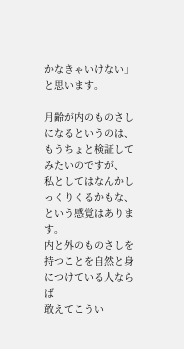かなきゃいけない」
と思います。

月齢が内のものさしになるというのは、
もうちょと検証してみたいのですが、
私としてはなんかしっくりくるかもな、という感覚はあります。
内と外のものさしを持つことを自然と身につけている人ならば
敢えてこうい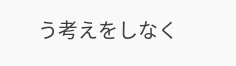う考えをしなく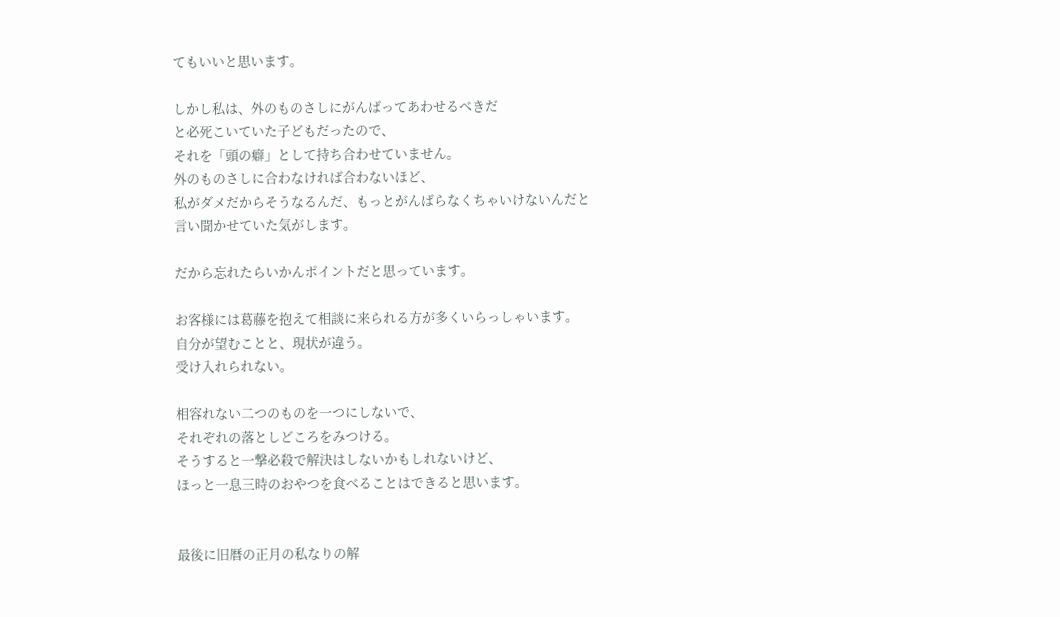てもいいと思います。

しかし私は、外のものさしにがんばってあわせるべきだ
と必死こいていた子どもだったので、
それを「頭の癖」として持ち合わせていません。
外のものさしに合わなければ合わないほど、
私がダメだからそうなるんだ、もっとがんばらなくちゃいけないんだと
言い聞かせていた気がします。

だから忘れたらいかんポイントだと思っています。

お客様には葛藤を抱えて相談に来られる方が多くいらっしゃいます。
自分が望むことと、現状が違う。
受け入れられない。

相容れない二つのものを一つにしないで、
それぞれの落としどころをみつける。
そうすると一撃必殺で解決はしないかもしれないけど、
ほっと一息三時のおやつを食べることはできると思います。


最後に旧暦の正月の私なりの解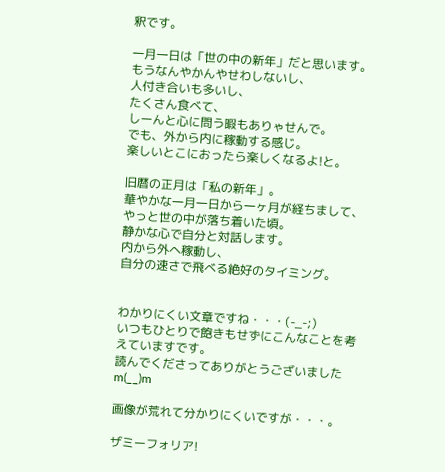釈です。

一月一日は「世の中の新年」だと思います。
もうなんやかんやせわしないし、
人付き合いも多いし、
たくさん食べて、
しーんと心に問う暇もありゃせんで。
でも、外から内に稼動する感じ。
楽しいとこにおったら楽しくなるよ!と。

旧暦の正月は「私の新年」。
華やかな一月一日から一ヶ月が経ちまして、
やっと世の中が落ち着いた頃。
静かな心で自分と対話します。
内から外へ稼動し、
自分の速さで飛べる絶好のタイミング。


わかりにくい文章ですね・・・(-_-;)
いつもひとりで飽きもせずにこんなことを考えていますです。
読んでくださってありがとうございましたm(__)m

画像が荒れて分かりにくいですが・・・。

ザミーフォリア!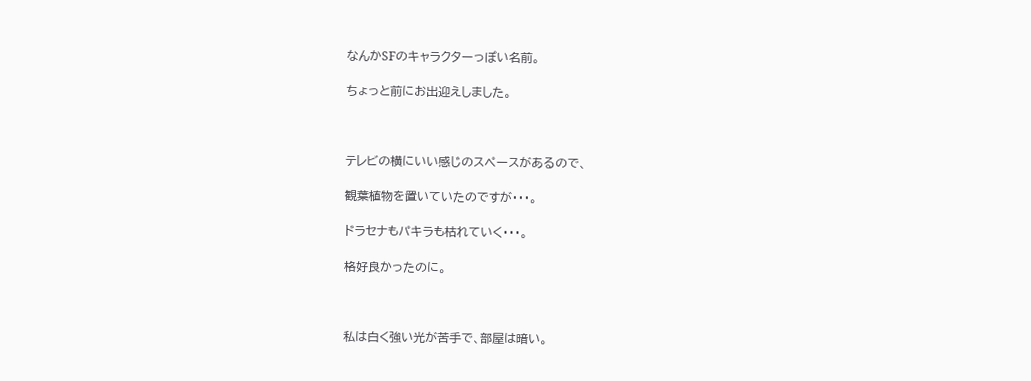なんかSFのキャラクターっぽい名前。

ちょっと前にお出迎えしました。



テレビの横にいい感じのスペースがあるので、

観葉植物を置いていたのですが・・・。

ドラセナもパキラも枯れていく・・・。

格好良かったのに。



私は白く強い光が苦手で、部屋は暗い。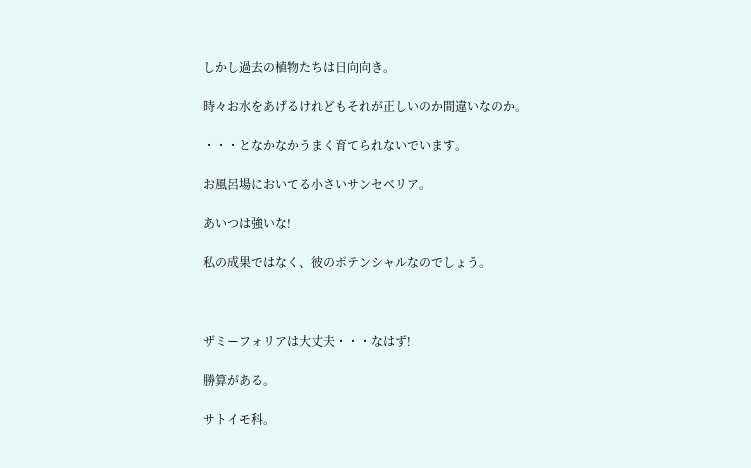しかし過去の植物たちは日向向き。

時々お水をあげるけれどもそれが正しいのか間違いなのか。

・・・となかなかうまく育てられないでいます。

お風呂場においてる小さいサンセベリア。

あいつは強いな!

私の成果ではなく、彼のポテンシャルなのでしょう。



ザミーフォリアは大丈夫・・・なはず!

勝算がある。

サトイモ科。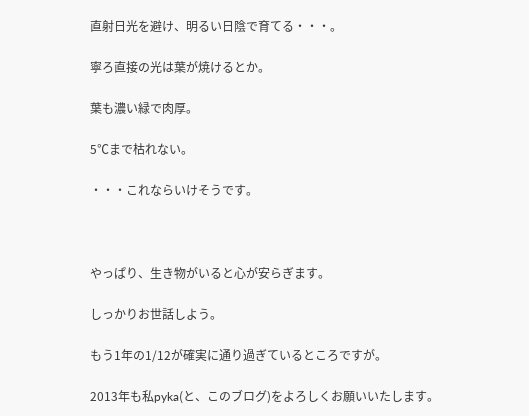直射日光を避け、明るい日陰で育てる・・・。

寧ろ直接の光は葉が焼けるとか。

葉も濃い緑で肉厚。

5℃まで枯れない。

・・・これならいけそうです。



やっぱり、生き物がいると心が安らぎます。

しっかりお世話しよう。

もう1年の1/12が確実に通り過ぎているところですが。

2013年も私pyka(と、このブログ)をよろしくお願いいたします。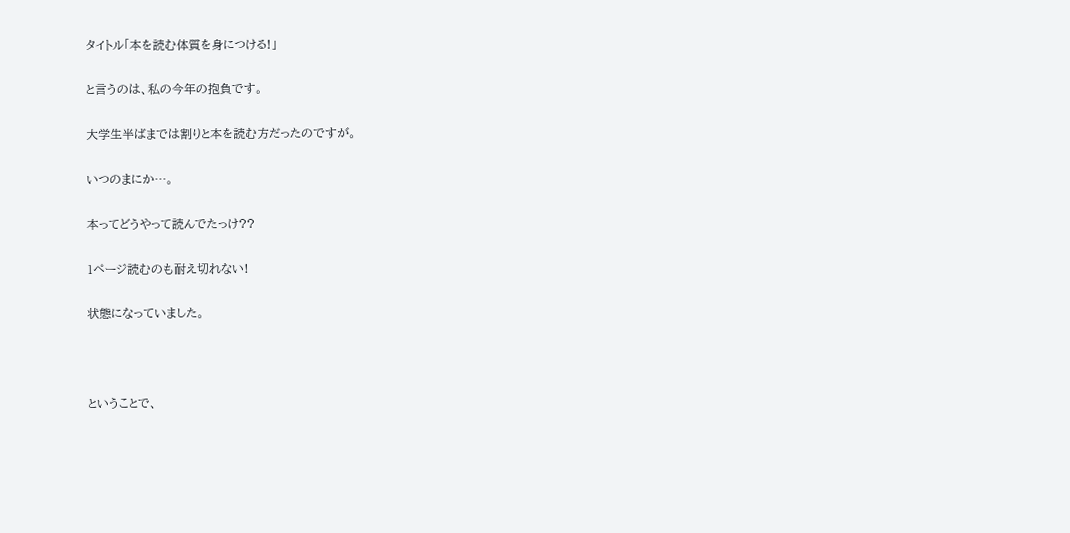タイトル「本を読む体質を身につける!」

と言うのは、私の今年の抱負です。

大学生半ばまでは割りと本を読む方だったのですが。

いつのまにか…。

本ってどうやって読んでたっけ??

1ページ読むのも耐え切れない!

状態になっていました。



ということで、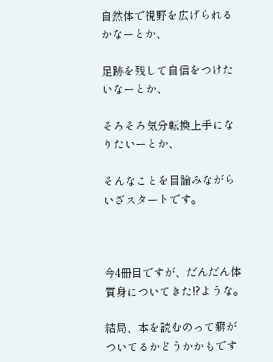自然体で視野を広げられるかなーとか、

足跡を残して自信をつけたいなーとか、

そろそろ気分転換上手になりたいーとか、

そんなことを目論みながらいざスタートです。



今4冊目ですが、だんだん体質身についてきた!?ような。

結局、本を読むのって癖がついてるかどうかかもです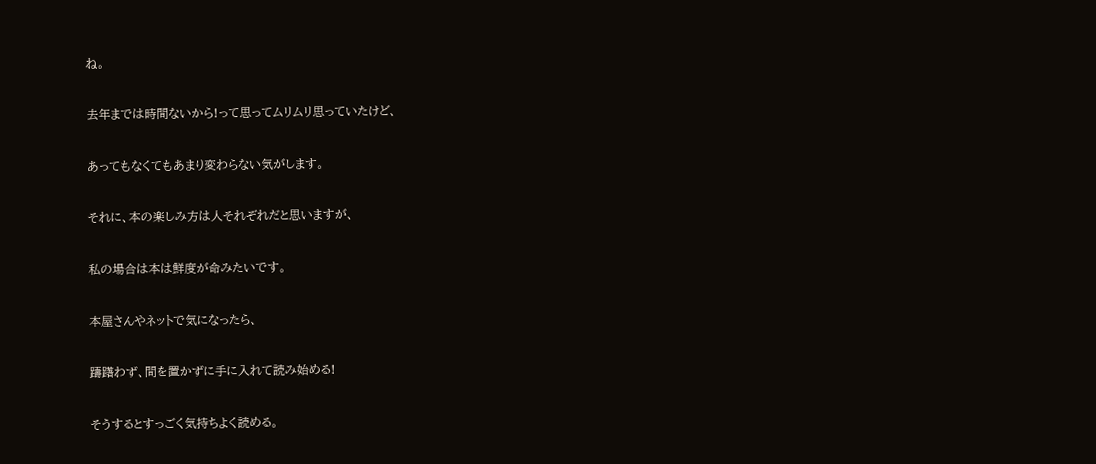ね。

去年までは時間ないから!って思ってムリムリ思っていたけど、

あってもなくてもあまり変わらない気がします。

それに、本の楽しみ方は人それぞれだと思いますが、

私の場合は本は鮮度が命みたいです。

本屋さんやネットで気になったら、

躊躇わず、間を置かずに手に入れて読み始める!

そうするとすっごく気持ちよく読める。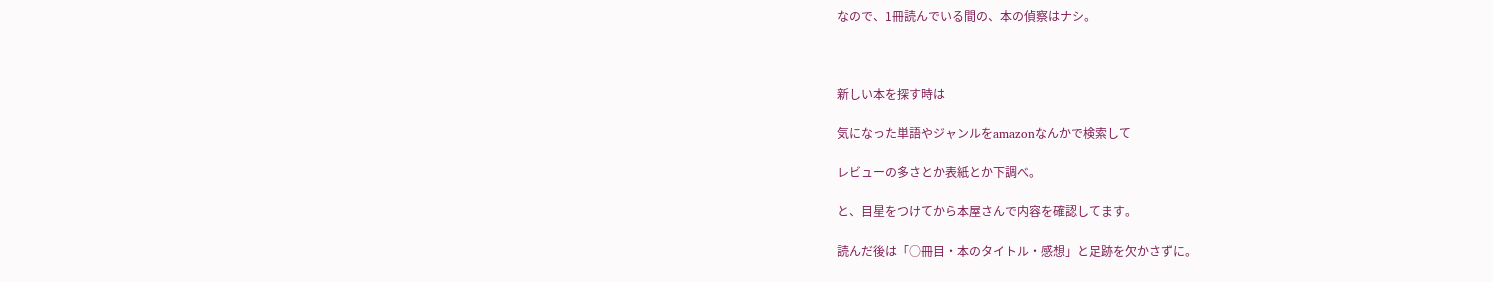なので、1冊読んでいる間の、本の偵察はナシ。



新しい本を探す時は

気になった単語やジャンルをamazonなんかで検索して

レビューの多さとか表紙とか下調べ。

と、目星をつけてから本屋さんで内容を確認してます。

読んだ後は「○冊目・本のタイトル・感想」と足跡を欠かさずに。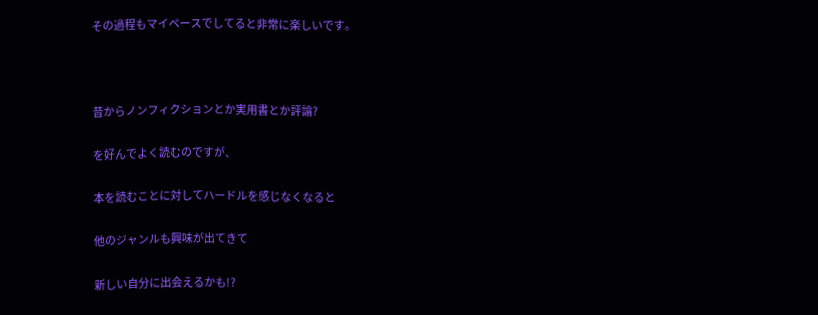その過程もマイペースでしてると非常に楽しいです。



昔からノンフィクションとか実用書とか評論?

を好んでよく読むのですが、

本を読むことに対してハードルを感じなくなると

他のジャンルも興味が出てきて

新しい自分に出会えるかも!?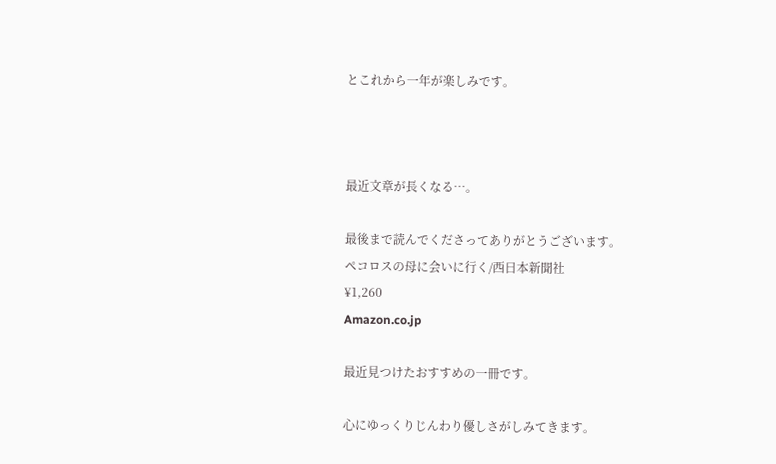とこれから一年が楽しみです。



最近文章が長くなる…。

最後まで読んでくださってありがとうございます。
ペコロスの母に会いに行く/西日本新聞社
¥1,260
Amazon.co.jp

最近見つけたおすすめの一冊です。

心にゆっくりじんわり優しさがしみてきます。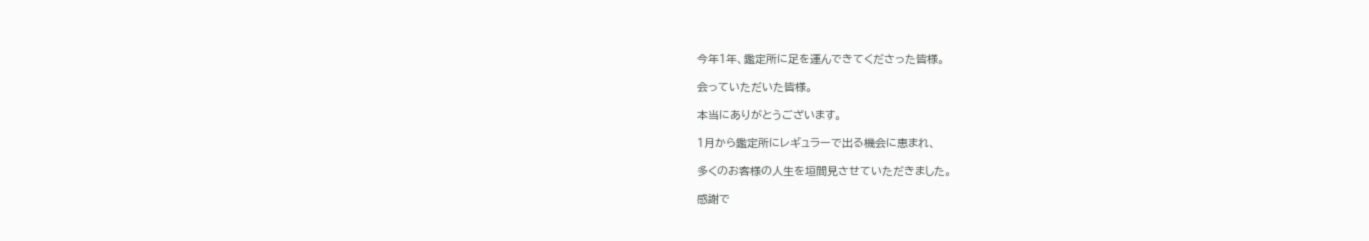今年1年、鑑定所に足を運んできてくださった皆様。

会っていただいた皆様。

本当にありがとうございます。

1月から鑑定所にレギュラーで出る機会に恵まれ、

多くのお客様の人生を垣間見させていただきました。

感謝で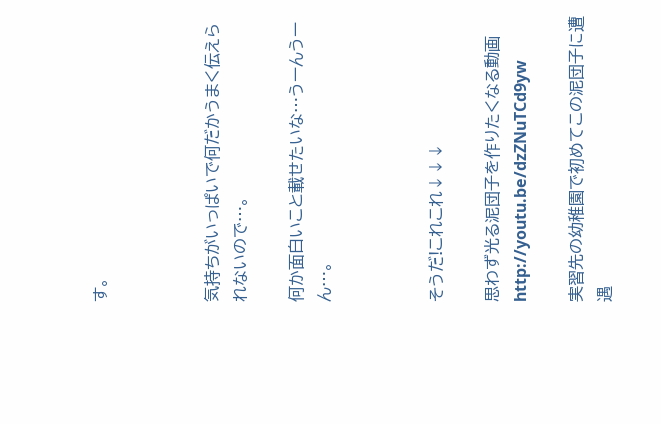す。



気持ちがいっぱいで何だかうまく伝えられないので…。

何か面白いこと載せたいな…うーんうーん…。



そうだ!これこれ↓↓↓

思わず光る泥団子を作りたくなる動画
http://youtu.be/dzZNuTCd9yw

実習先の幼稚園で初めてこの泥団子に遭遇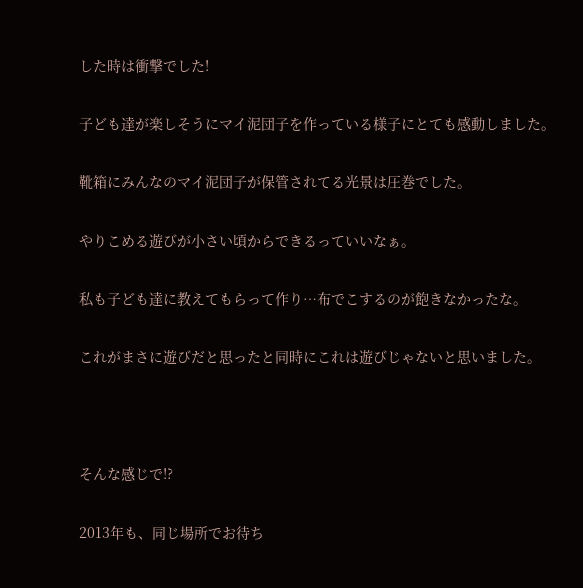した時は衝撃でした!

子ども達が楽しそうにマイ泥団子を作っている様子にとても感動しました。

靴箱にみんなのマイ泥団子が保管されてる光景は圧巻でした。

やりこめる遊びが小さい頃からできるっていいなぁ。

私も子ども達に教えてもらって作り…布でこするのが飽きなかったな。

これがまさに遊びだと思ったと同時にこれは遊びじゃないと思いました。



そんな感じで!?

2013年も、同じ場所でお待ち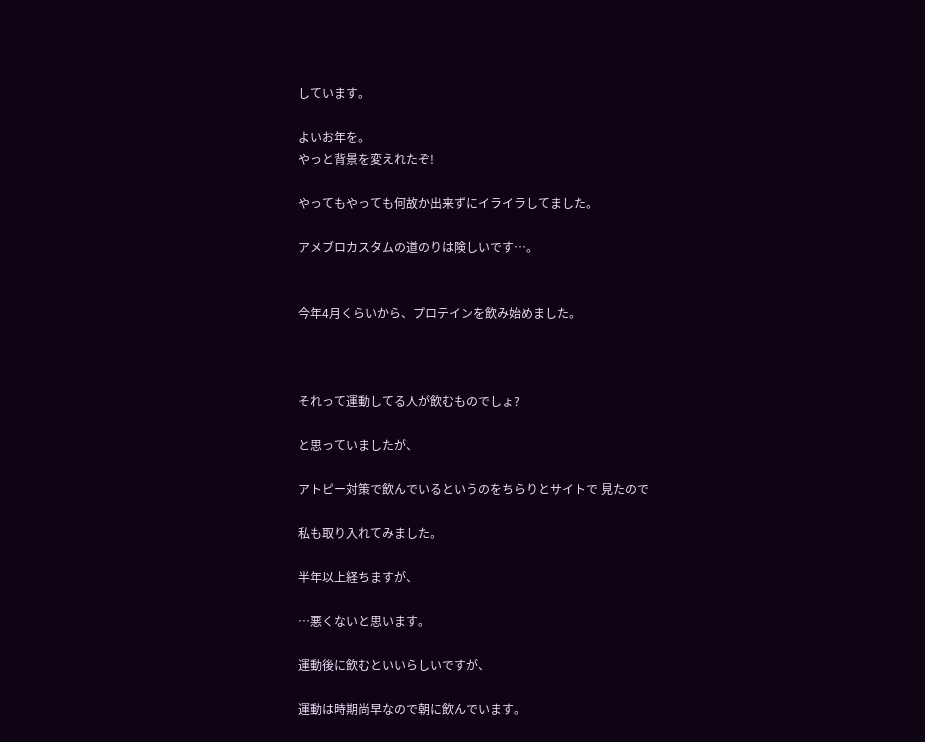しています。

よいお年を。
やっと背景を変えれたぞ!

やってもやっても何故か出来ずにイライラしてました。

アメブロカスタムの道のりは険しいです…。


今年4月くらいから、プロテインを飲み始めました。



それって運動してる人が飲むものでしょ?

と思っていましたが、

アトピー対策で飲んでいるというのをちらりとサイトで 見たので

私も取り入れてみました。

半年以上経ちますが、

…悪くないと思います。

運動後に飲むといいらしいですが、

運動は時期尚早なので朝に飲んでいます。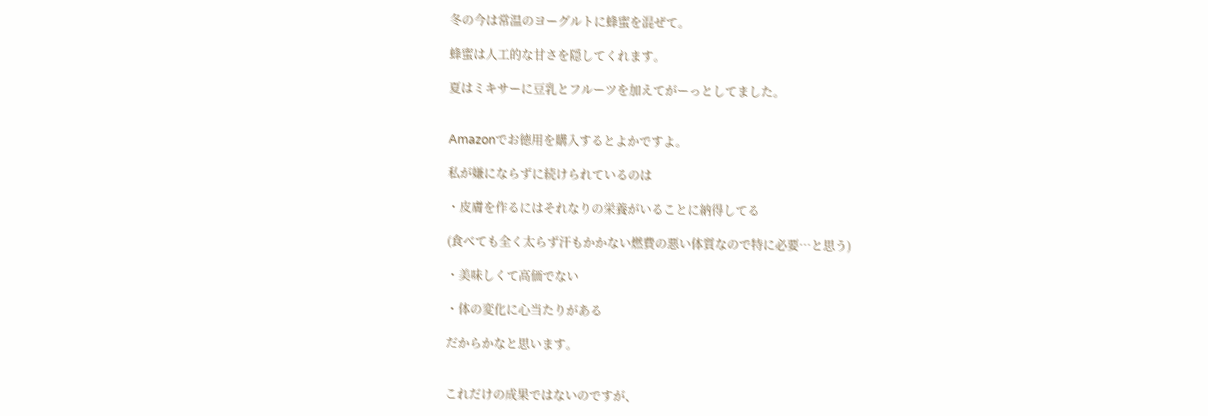冬の今は常温のヨーグルトに蜂蜜を混ぜて。

蜂蜜は人工的な甘さを隠してくれます。

夏はミキサーに豆乳とフルーツを加えてがーっとしてました。


Amazonでお徳用を購入するとよかですよ。

私が嫌にならずに続けられているのは

・皮膚を作るにはそれなりの栄養がいることに納得してる

(食べても全く太らず汗もかかない燃費の悪い体質なので特に必要…と思う)

・美味しくて高価でない

・体の変化に心当たりがある

だからかなと思います。


これだけの成果ではないのですが、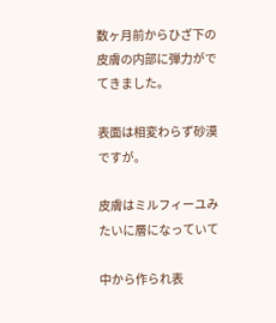数ヶ月前からひざ下の皮膚の内部に弾力がでてきました。

表面は相変わらず砂漠ですが。

皮膚はミルフィーユみたいに層になっていて

中から作られ表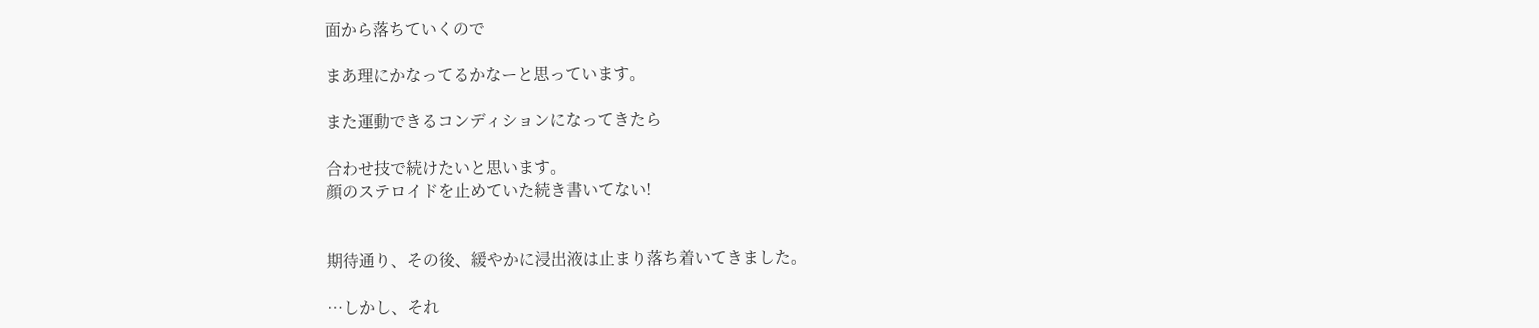面から落ちていくので

まあ理にかなってるかなーと思っています。

また運動できるコンディションになってきたら

合わせ技で続けたいと思います。
顔のステロイドを止めていた続き書いてない!


期待通り、その後、緩やかに浸出液は止まり落ち着いてきました。

…しかし、それ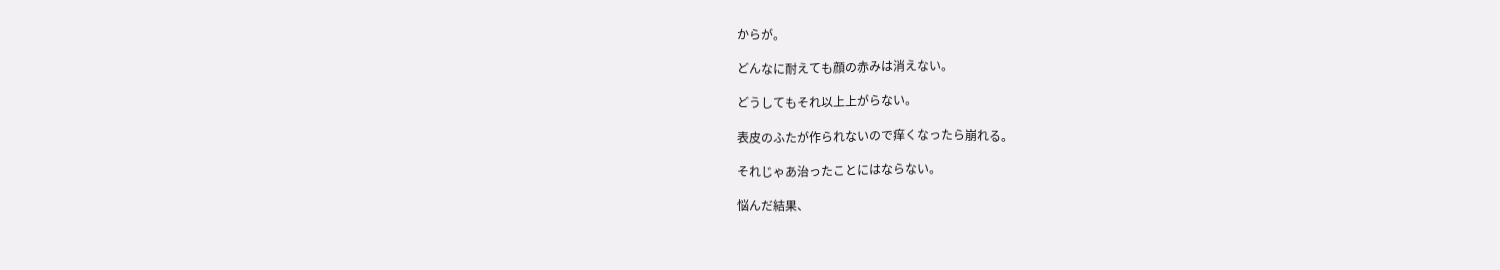からが。

どんなに耐えても顔の赤みは消えない。

どうしてもそれ以上上がらない。

表皮のふたが作られないので痒くなったら崩れる。

それじゃあ治ったことにはならない。

悩んだ結果、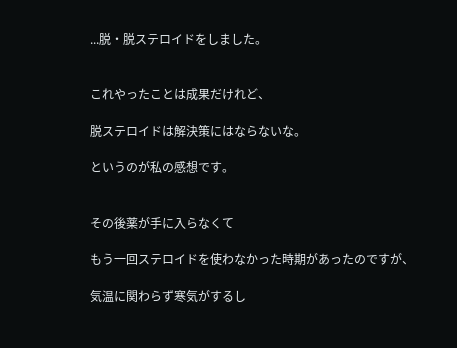...脱・脱ステロイドをしました。


これやったことは成果だけれど、

脱ステロイドは解決策にはならないな。

というのが私の感想です。


その後薬が手に入らなくて

もう一回ステロイドを使わなかった時期があったのですが、

気温に関わらず寒気がするし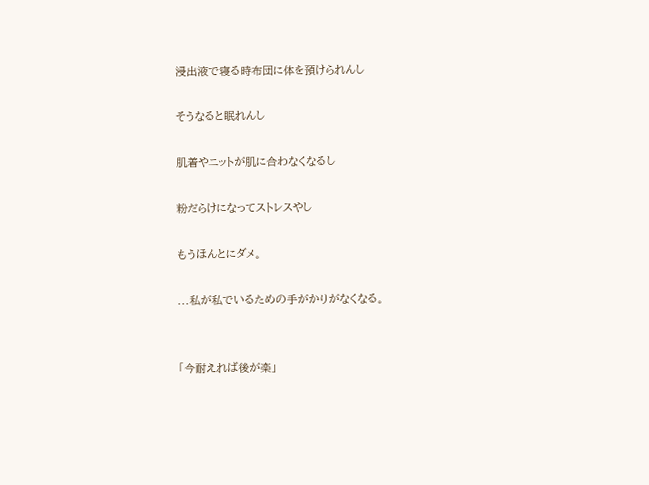浸出液で寝る時布団に体を預けられんし

そうなると眠れんし

肌着やニットが肌に合わなくなるし

粉だらけになってストレスやし

もうほんとにダメ。

...私が私でいるための手がかりがなくなる。


「今耐えれば後が楽」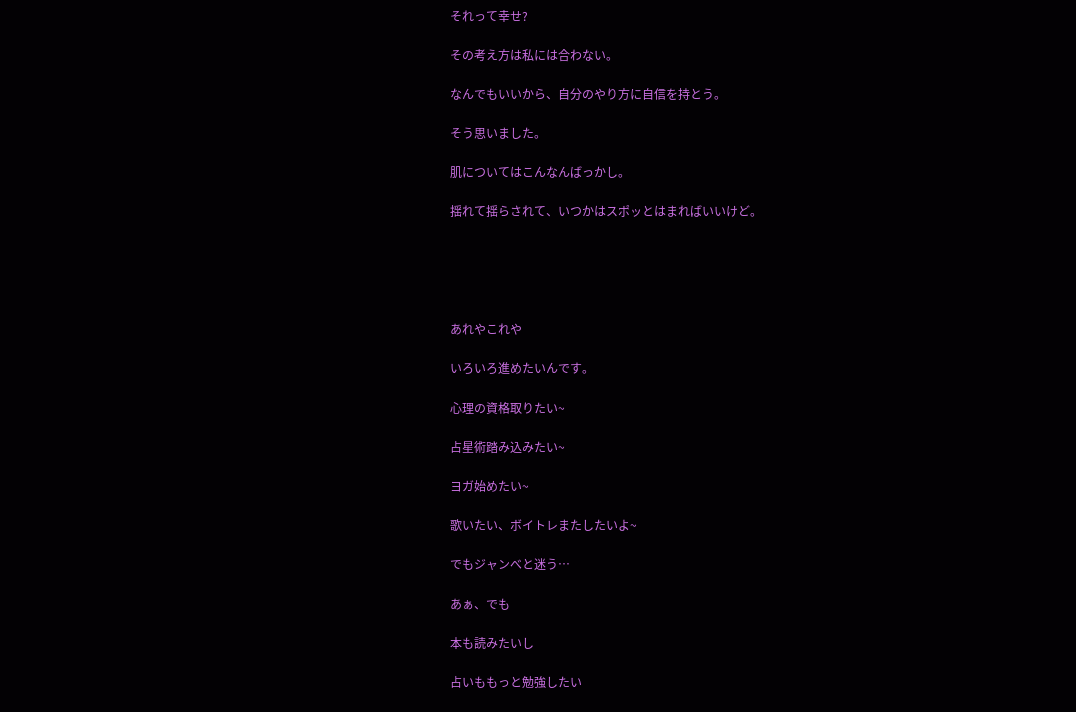それって幸せ?

その考え方は私には合わない。

なんでもいいから、自分のやり方に自信を持とう。

そう思いました。

肌についてはこんなんばっかし。

揺れて揺らされて、いつかはスポッとはまればいいけど。





あれやこれや

いろいろ進めたいんです。

心理の資格取りたい~

占星術踏み込みたい~

ヨガ始めたい~

歌いたい、ボイトレまたしたいよ~

でもジャンべと迷う…

あぁ、でも

本も読みたいし

占いももっと勉強したい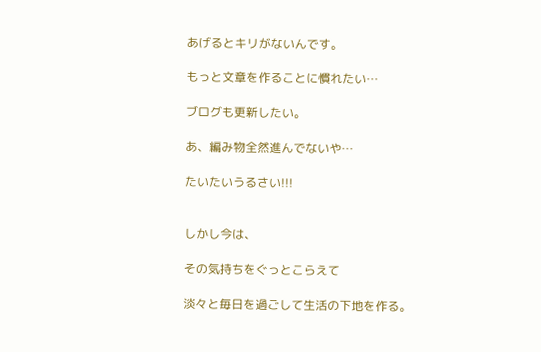あげるとキリがないんです。

もっと文章を作ることに慣れたい…

ブログも更新したい。

あ、編み物全然進んでないや…

たいたいうるさい!!!


しかし今は、

その気持ちをぐっとこらえて

淡々と毎日を過ごして生活の下地を作る。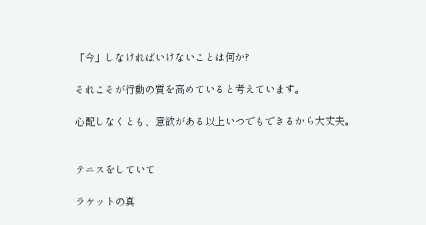「今」しなければいけないことは何か?

それこそが行動の質を高めていると考えています。

心配しなくとも、意欲がある以上いつでもできるから大丈夫。


テニスをしていて

ラケットの真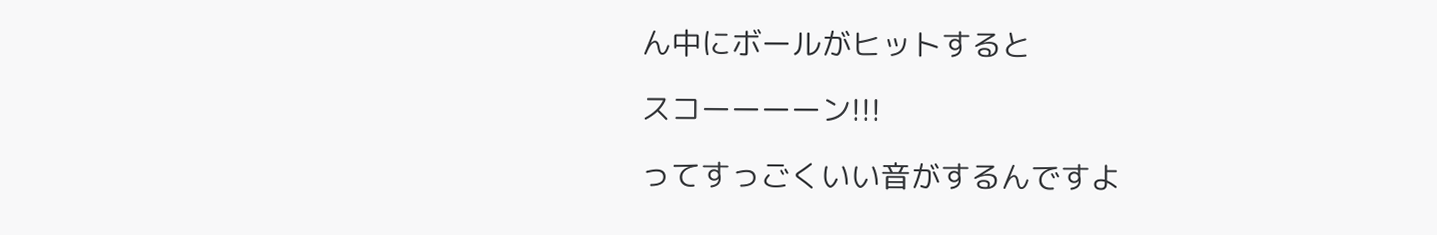ん中にボールがヒットすると

スコーーーーン!!!

ってすっごくいい音がするんですよ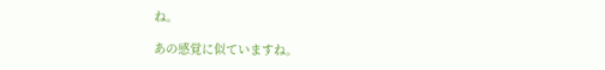ね。

あの感覚に似ていますね。